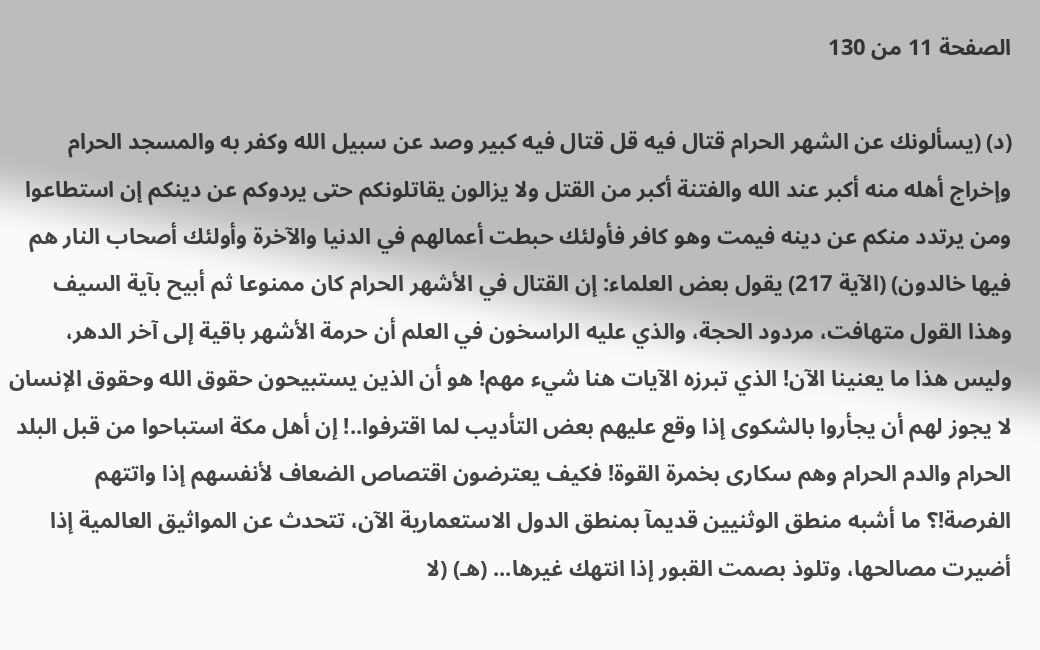الصفحة 11 من 130

(د) (يسألونك عن الشهر الحرام قتال فيه قل قتال فيه كبير وصد عن سبيل الله وكفر به والمسجد الحرام وإخراج أهله منه أكبر عند الله والفتنة أكبر من القتل ولا يزالون يقاتلونكم حتى يردوكم عن دينكم إن استطاعوا ومن يرتدد منكم عن دينه فيمت وهو كافر فأولئك حبطت أعمالهم في الدنيا والآخرة وأولئك أصحاب النار هم فيها خالدون) (الآية 217) يقول بعض العلماء: إن القتال في الأشهر الحرام كان ممنوعا ثم أبيح بآية السيف وهذا القول متهافت، مردود الحجة، والذي عليه الراسخون في العلم أن حرمة الأشهر باقية إلى آخر الدهر، وليس هذا ما يعنينا الآن! الذي تبرزه الآيات هنا شيء مهم! هو أن الذين يستبيحون حقوق الله وحقوق الإنسان لا يجوز لهم أن يجأروا بالشكوى إذا وقع عليهم بعض التأديب لما اقترفوا..! إن أهل مكة استباحوا من قبل البلد الحرام والدم الحرام وهم سكارى بخمرة القوة! فكيف يعترضون اقتصاص الضعاف لأنفسهم إذا واتتهم الفرصة!؟ ما أشبه منطق الوثنيين قديمآ بمنطق الدول الاستعمارية الآن، تتحدث عن المواثيق العالمية إذا أضيرت مصالحها، وتلوذ بصمت القبور إذا انتهك غيرها... (هـ) (لا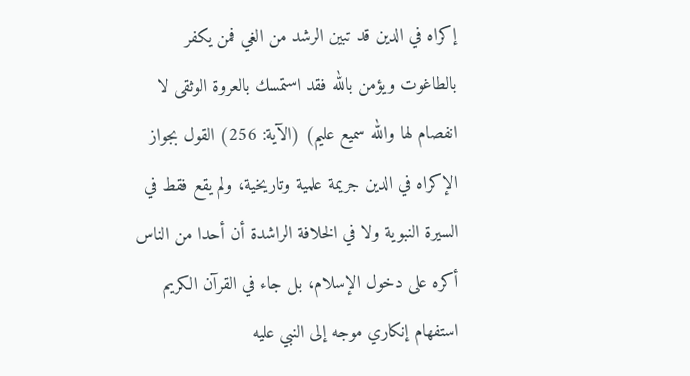إكراه في الدين قد تبين الرشد من الغي فمن يكفر بالطاغوت ويؤمن بالله فقد استمسك بالعروة الوثقى لا انفصام لها والله سميع عليم) (الآية: 256) القول بجواز الإكراه في الدين جريمة علمية وتاريخية، ولم يقع فقط في السيرة النبوية ولا في الخلافة الراشدة أن أحدا من الناس أكره على دخول الإسلام، بل جاء في القرآن الكريم استفهام إنكاري موجه إلى النبي عليه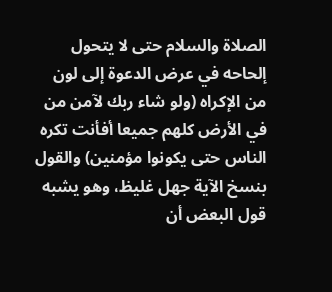الصلاة والسلام حتى لا يتحول إلحاحه في عرض الدعوة إلى لون من الإكراه (ولو شاء ربك لآمن من في الأرض كلهم جميعا أفأنت تكره الناس حتى يكونوا مؤمنين) والقول بنسخ الآية جهل غليظ، وهو يشبه قول البعض أن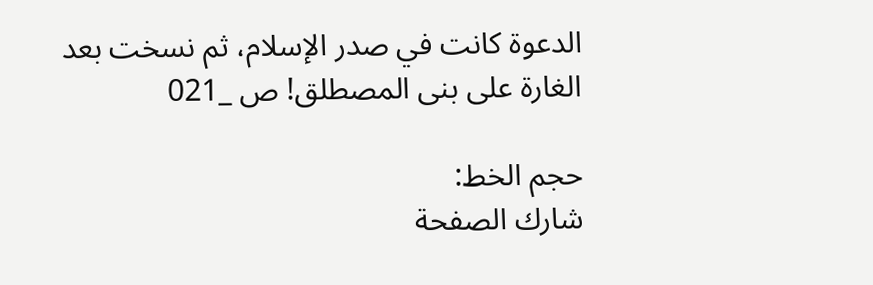الدعوة كانت في صدر الإسلام، ثم نسخت بعد الغارة على بنى المصطلق! ص _021

حجم الخط:
شارك الصفحة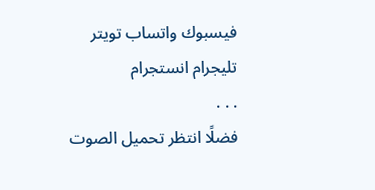فيسبوك واتساب تويتر تليجرام انستجرام
. . .
فضلًا انتظر تحميل الصوت